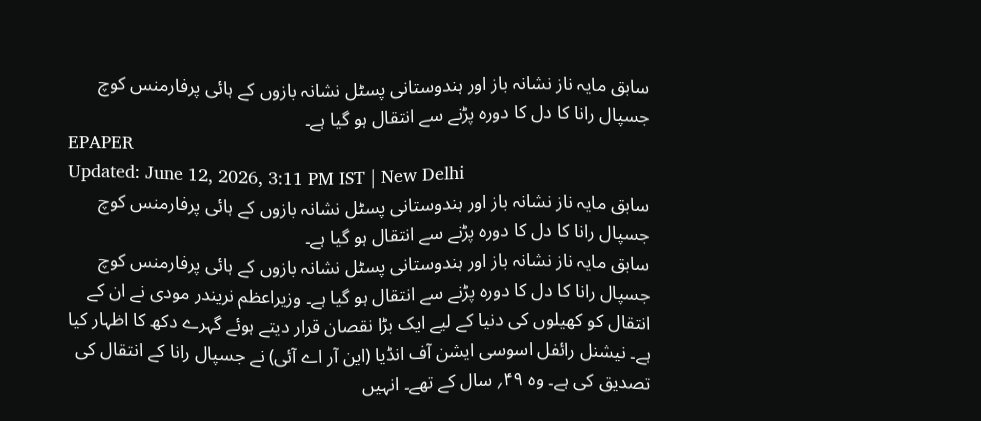سابق مایہ ناز نشانہ باز اور ہندوستانی پسٹل نشانہ بازوں کے ہائی پرفارمنس کوچ جسپال رانا کا دل کا دورہ پڑنے سے انتقال ہو گیا ہے۔
EPAPER
Updated: June 12, 2026, 3:11 PM IST | New Delhi
سابق مایہ ناز نشانہ باز اور ہندوستانی پسٹل نشانہ بازوں کے ہائی پرفارمنس کوچ جسپال رانا کا دل کا دورہ پڑنے سے انتقال ہو گیا ہے۔
سابق مایہ ناز نشانہ باز اور ہندوستانی پسٹل نشانہ بازوں کے ہائی پرفارمنس کوچ جسپال رانا کا دل کا دورہ پڑنے سے انتقال ہو گیا ہے۔ وزیراعظم نریندر مودی نے ان کے انتقال کو کھیلوں کی دنیا کے لیے ایک بڑا نقصان قرار دیتے ہوئے گہرے دکھ کا اظہار کیا ہے۔ نیشنل رائفل اسوسی ایشن آف انڈیا (این آر اے آئی) نے جسپال رانا کے انتقال کی تصدیق کی ہے۔ وہ ۴۹؍ سال کے تھے۔ انہیں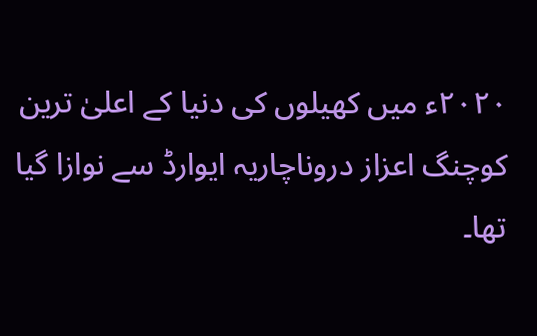۲۰۲۰ء میں کھیلوں کی دنیا کے اعلیٰ ترین کوچنگ اعزاز دروناچاریہ ایوارڈ سے نوازا گیا تھا۔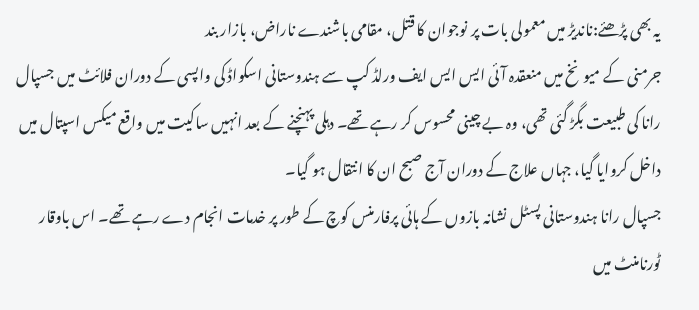یہ بھی پڑھئے:ناندیڑ میں معمولی بات پر نوجوان کا قتل، مقامی باشندے ناراض، بازار بند
جرمنی کے میونخ میں منعقدہ آئی ایس ایس ایف ورلڈ کپ سے ہندوستانی اسکواڈ کی واپسی کے دوران فلائٹ میں جسپال رانا کی طبیعت بگڑ گئی تھی، وہ بے چینی محسوس کر رہے تھے۔ دہلی پہنچنے کے بعد انہیں ساکیت میں واقع میکس اسپتال میں داخل کروایا گیا، جہاں علاج کے دوران آج صبح ان کا انتقال ہو گیا۔
جسپال رانا ہندوستانی پسٹل نشانہ بازوں کے ہائی پرفارمنس کوچ کے طور پر خدمات انجام دے رہے تھے۔ اس باوقار ٹورنامنٹ میں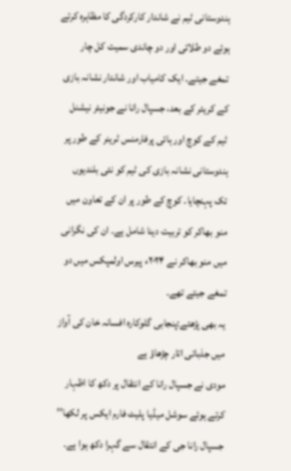ہندوستانی ٹیم نے شاندار کارکردگی کا مظاہرہ کرتے ہوئے دو طلائی اور دو چاندی سمیت کل چار تمغے جیتے۔ ایک کامیاب اور شاندار نشانہ بازی کے کریئر کے بعد، جسپال رانا نے جونیئر نیشنل ٹیم کے کوچ اور ہائی پرفارمنس ٹرینر کے طور پر ہندوستانی نشانہ بازی کی ٹیم کو نئی بلندیوں تک پہنچایا۔ کوچ کے طور پر ان کے تعاون میں منو بھاکر کو تربیت دینا شامل ہے۔ ان کی نگرانی میں منو بھاکر نے ۲۰۲۴ء پیرس اولمپکس میں دو تمغے جیتے تھے۔
یہ بھی پڑھئے:پنجابی گلوکارہ افسانہ خان کی آواز میں جذباتی اتار چڑھاؤ ہے
مودی نے جسپال رانا کے انتقال پر دکھ کا اظہار کرتے ہوئے سوشل میڈیا پلیٹ فارم ایکس پر لکھا’’ جسپال رانا جی کے انتقال سے گہرا دکھ ہوا ہے۔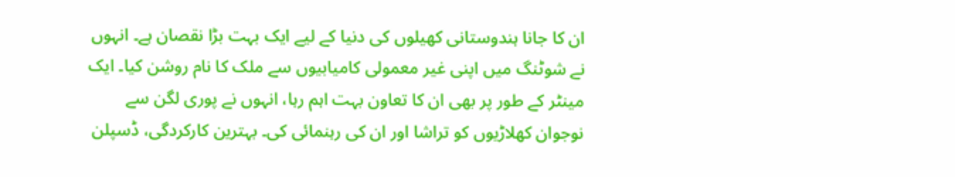ان کا جانا ہندوستانی کھیلوں کی دنیا کے لیے ایک بہت بڑا نقصان ہے۔ انہوں نے شوٹنگ میں اپنی غیر معمولی کامیابیوں سے ملک کا نام روشن کیا۔ ایک مینٹر کے طور پر بھی ان کا تعاون بہت اہم رہا، انہوں نے پوری لگن سے نوجوان کھلاڑیوں کو تراشا اور ان کی رہنمائی کی۔ بہترین کارکردگی، ڈسپلن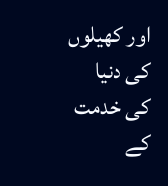اور کھیلوں کی دنیا کی خدمت کے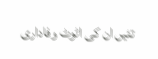تئیں ان کی اٹوٹ وفاداری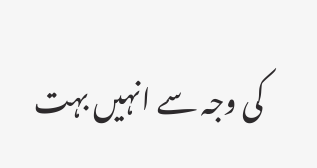کی وجہ سے انہیں بہت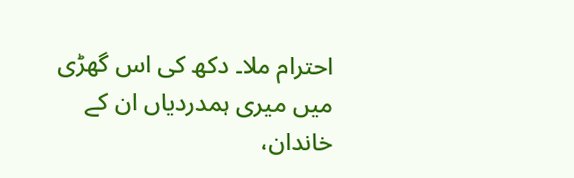احترام ملا۔ دکھ کی اس گھڑی میں میری ہمدردیاں ان کے خاندان،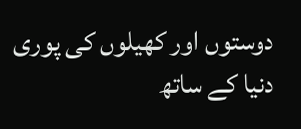دوستوں اور کھیلوں کی پوری دنیا کے ساتھ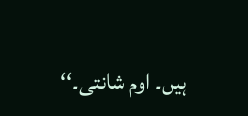ہیں۔ اوم شانتی۔‘‘